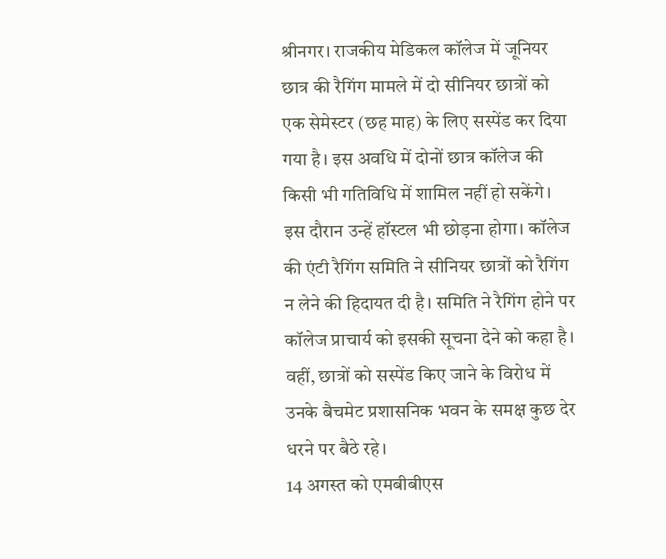श्रीनगर। राजकीय मेडिकल कॉलेज में जूनियर छात्र की रैगिंग मामले में दो सीनियर छात्रों को एक सेमेस्टर (छह माह) के लिए सस्पेंड कर दिया गया है। इस अवधि में दोनों छात्र कॉलेज की किसी भी गतिविधि में शामिल नहीं हो सकेंगे। इस दौरान उन्हें हॉस्टल भी छोड़ना होगा। कॉलेज की एंटी रैगिंग समिति ने सीनियर छात्रों को रैगिंग न लेने की हिदायत दी है। समिति ने रैगिंग होने पर कॉलेज प्राचार्य को इसकी सूचना देने को कहा है। वहीं, छात्रों को सस्पेंड किए जाने के विरोध में उनके बैचमेट प्रशासनिक भवन के समक्ष कुछ देर धरने पर बैठे रहे।
14 अगस्त को एमबीबीएस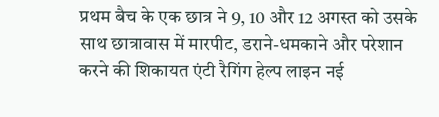प्रथम बैच के एक छात्र ने 9, 10 और 12 अगस्त को उसके साथ छात्रावास में मारपीट, डराने-धमकाने और परेशान करने की शिकायत एंटी रैगिंग हेल्प लाइन नई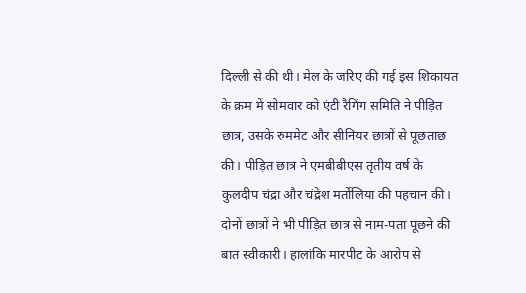दिल्ली से की थी। मेल के जरिए की गई इस शिकायत के क्रम में सोमवार को एंटी रैगिंग समिति ने पीड़ित छात्र, उसके रुममेट और सीनियर छात्रों से पूछताछ की। पीड़ित छात्र ने एमबीबीएस तृतीय वर्ष के कुलदीप चंद्रा और चंद्रेश मर्तोलिया की पहचान की। दोनों छात्रों ने भी पीड़ित छात्र से नाम-पता पूछने की बात स्वीकारी। हालांकि मारपीट के आरोप से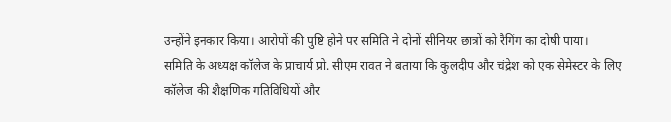उन्होंने इनकार किया। आरोपों की पुष्टि होने पर समिति ने दोनों सीनियर छात्रों को रैगिंग का दोषी पाया।
समिति के अध्यक्ष कॉलेज के प्राचार्य प्रो. सीएम रावत ने बताया कि कुलदीप और चंद्रेश को एक सेमेस्टर के लिए कॉलेज की शैक्षणिक गतिविधियों और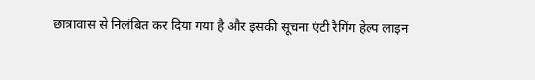छात्रावास से निलंबित कर दिया गया है और इसकी सूचना एंटी रैगिंग हेल्प लाइन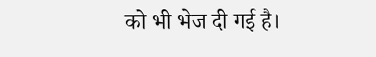को भी भेज दी गई है।